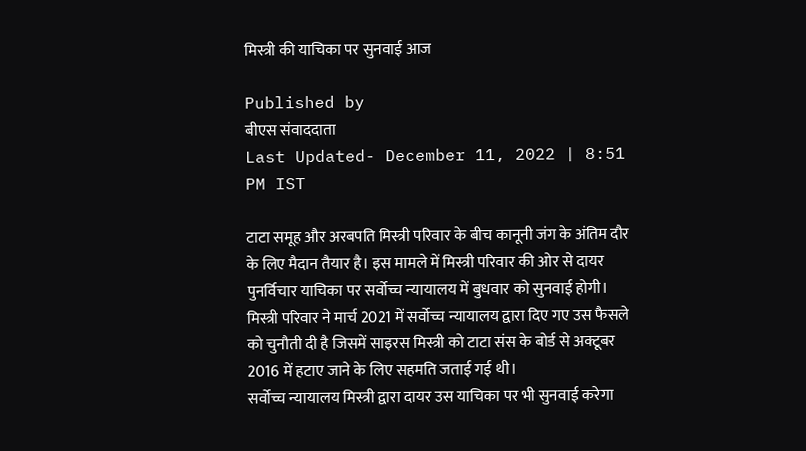मिस्त्री की याचिका पर सुनवाई आज

Published by
बीएस संवाददाता
Last Updated- December 11, 2022 | 8:51 PM IST

टाटा समूह और अरबपति मिस्त्री परिवार के बीच कानूनी जंग के अंतिम दौर के लिए मैदान तैयार है। इस मामले में मिस्त्री परिवार की ओर से दायर पुनर्विचार याचिका पर सर्वोच्च न्यायालय में बुधवार को सुनवाई होगी। मिस्त्री परिवार ने मार्च 2021 में सर्वोच्च न्यायालय द्वारा दिए गए उस फैसले को चुनौती दी है जिसमें साइरस मिस्त्री को टाटा संस के बोर्ड से अक्टूबर 2016 में हटाए जाने के लिए सहमति जताई गई थी।
सर्वोच्च न्यायालय मिस्त्री द्वारा दायर उस याचिका पर भी सुनवाई करेगा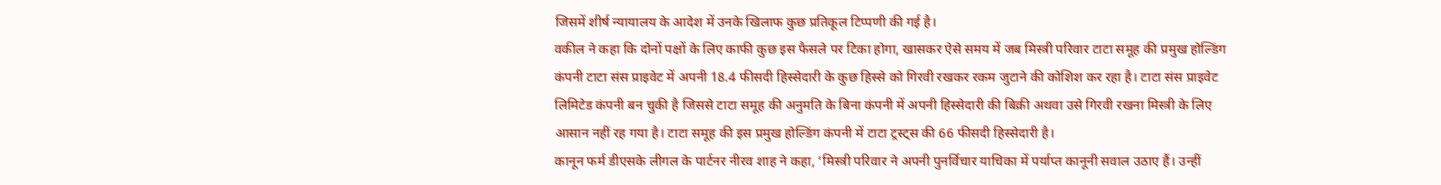जिसमें शीर्ष न्यायालय के आदेश में उनके खिलाफ कुछ प्रतिकूल टिप्पणी की गई है।
वकील ने कहा कि दोनों पक्षों के लिए काफी कुछ इस फैसले पर टिका होगा, खासकर ऐसे समय में जब मिस्त्री परिवार टाटा समूह की प्रमुख होल्डिंग कंपनी टाटा संस प्राइवेट में अपनी 18.4 फीसदी हिस्सेदारी के कुछ हिस्से को गिरवी रखकर रकम जुटाने की कोशिश कर रहा है। टाटा संस प्राइवेट लिमिटेड कंपनी बन चुकी है जिससे टाटा समूह की अनुमति के बिना कंपनी में अपनी हिस्सेदारी की बिक्री अथवा उसे गिरवी रखना मिस्त्री के लिए आसान नहीं रह गया है। टाटा समूह की इस प्रमुख होल्डिंग कंपनी में टाटा ट्रस्ट्स की 66 फीसदी हिस्सेदारी है।
कानून फर्म डीएसके लीगल के पार्टनर नीरव शाह ने कहा, ‘मिस्त्री परिवार ने अपनी पुनर्विचार याचिका में पर्याप्त कानूनी सवाल उठाए हैं। उन्हीं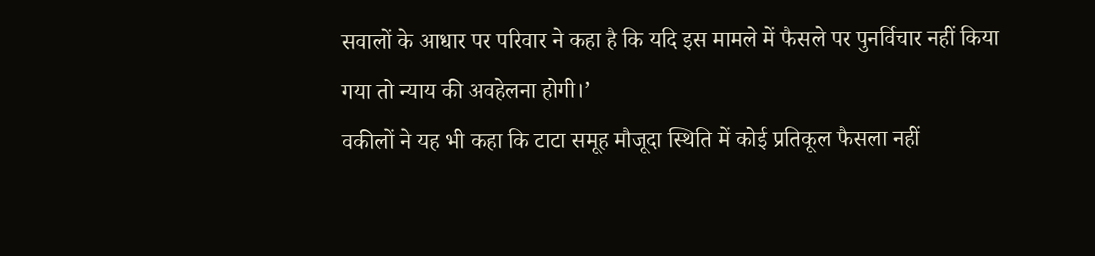सवालों के आधार पर परिवार ने कहा है कि यदि इस मामले में फैसले पर पुनर्विचार नहीं किया गया तो न्याय की अवहेलना होगी।’
वकीलों ने यह भी कहा कि टाटा समूह मौजूदा स्थिति में कोई प्रतिकूल फैसला नहीं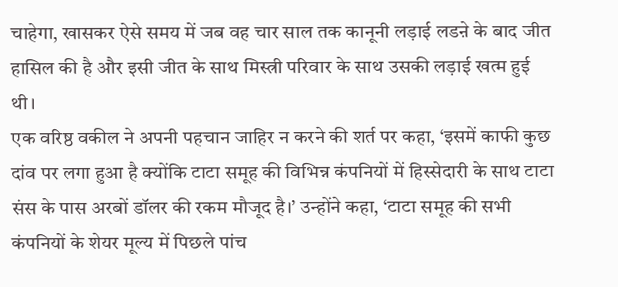चाहेगा, खासकर ऐसे समय में जब वह चार साल तक कानूनी लड़ाई लडऩे के बाद जीत हासिल की है और इसी जीत के साथ मिस्त्री परिवार के साथ उसकी लड़ाई खत्म हुई थी।
एक वरिष्ठ वकील ने अपनी पहचान जाहिर न करने की शर्त पर कहा, ‘इसमें काफी कुछ दांव पर लगा हुआ है क्योंकि टाटा समूह की विभिन्न कंपनियों में हिस्सेदारी के साथ टाटा संस के पास अरबों डॉलर की रकम मौजूद है।’ उन्होंने कहा, ‘टाटा समूह की सभी कंपनियों के शेयर मूल्य में पिछले पांच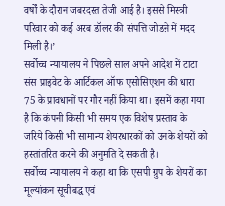वर्षों के दौरान जबरदस्त तेजी आई है। इससे मिस्त्री परिवार को कई अरब डॉलर की संपत्ति जोडऩे में मदद मिली है।’
सर्वोच्च न्यायालय ने पिछले साल अपने आदेश में टाटा संस प्राइवेट के आर्टिकल ऑफ एसोसिएशन की धारा 75 के प्रावधानों पर गौर नहीं किया था। इसमें कहा गया है कि कंपनी किसी भी समय एक विशेष प्रस्ताव के जरिये किसी भी सामान्य शेयरधारकों को उनके शेयरों को हस्तांतरित करने की अनुमति दे सकती है।
सर्वोच्च न्यायालय ने कहा था कि एसपी ग्रुप के शेयरों का मूल्यांकन सूचीबद्ध एवं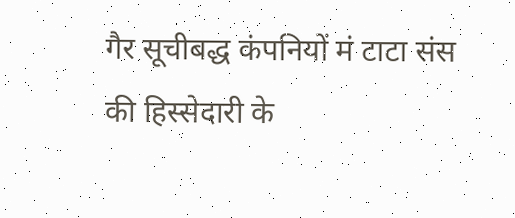गैर सूचीबद्ध कंपनियों मं टाटा संस की हिस्सेदारी के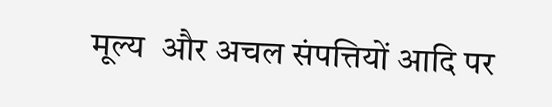मूल्य  और अचल संपत्तियों आदि पर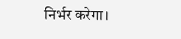निर्भर करेगा।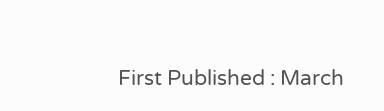First Published : March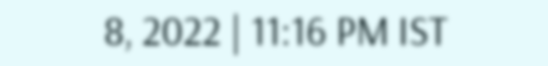8, 2022 | 11:16 PM IST